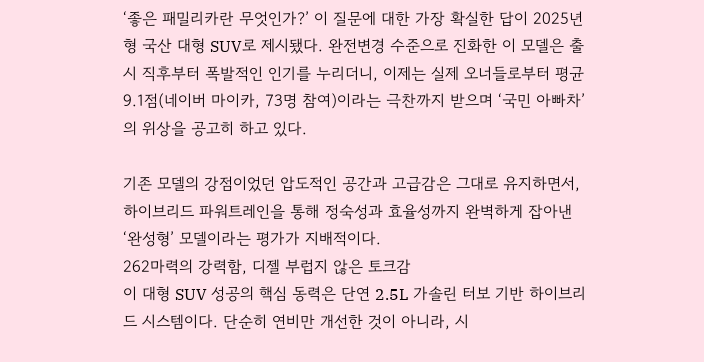‘좋은 패밀리카란 무엇인가?’ 이 질문에 대한 가장 확실한 답이 2025년형 국산 대형 SUV로 제시됐다. 완전변경 수준으로 진화한 이 모델은 출시 직후부터 폭발적인 인기를 누리더니, 이제는 실제 오너들로부터 평균 9.1점(네이버 마이카, 73명 참여)이라는 극찬까지 받으며 ‘국민 아빠차’의 위상을 공고히 하고 있다.

기존 모델의 강점이었던 압도적인 공간과 고급감은 그대로 유지하면서, 하이브리드 파워트레인을 통해 정숙성과 효율성까지 완벽하게 잡아낸 ‘완성형’ 모델이라는 평가가 지배적이다.
262마력의 강력함, 디젤 부럽지 않은 토크감
이 대형 SUV 성공의 핵심 동력은 단연 2.5L 가솔린 터보 기반 하이브리드 시스템이다. 단순히 연비만 개선한 것이 아니라, 시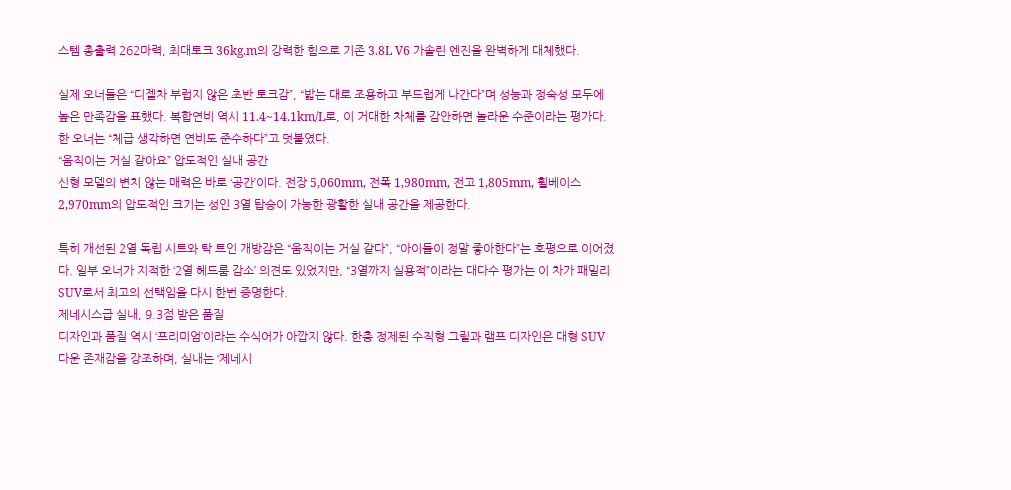스템 총출력 262마력, 최대토크 36kg.m의 강력한 힘으로 기존 3.8L V6 가솔린 엔진을 완벽하게 대체했다.

실제 오너들은 “디젤차 부럽지 않은 초반 토크감”, “밟는 대로 조용하고 부드럽게 나간다”며 성능과 정숙성 모두에 높은 만족감을 표했다. 복합연비 역시 11.4~14.1km/L로, 이 거대한 차체를 감안하면 놀라운 수준이라는 평가다. 한 오너는 “체급 생각하면 연비도 준수하다”고 덧붙였다.
“움직이는 거실 같아요” 압도적인 실내 공간
신형 모델의 변치 않는 매력은 바로 ‘공간’이다. 전장 5,060mm, 전폭 1,980mm, 전고 1,805mm, 휠베이스 2,970mm의 압도적인 크기는 성인 3열 탑승이 가능한 광활한 실내 공간을 제공한다.

특히 개선된 2열 독립 시트와 탁 트인 개방감은 “움직이는 거실 같다”, “아이들이 정말 좋아한다”는 호평으로 이어졌다. 일부 오너가 지적한 ‘2열 헤드룸 감소’ 의견도 있었지만, “3열까지 실용적”이라는 대다수 평가는 이 차가 패밀리 SUV로서 최고의 선택임을 다시 한번 증명한다.
제네시스급 실내, 9.3점 받은 품질
디자인과 품질 역시 ‘프리미엄’이라는 수식어가 아깝지 않다. 한층 정제된 수직형 그릴과 램프 디자인은 대형 SUV다운 존재감을 강조하며, 실내는 ‘제네시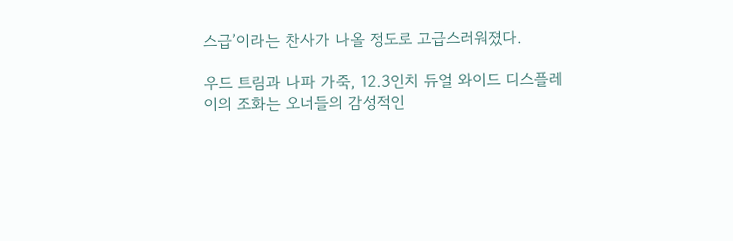스급’이라는 찬사가 나올 정도로 고급스러워졌다.

우드 트림과 나파 가죽, 12.3인치 듀얼 와이드 디스플레이의 조화는 오너들의 감성적인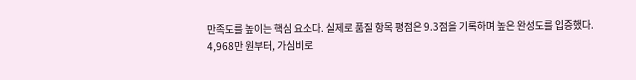만족도를 높이는 핵심 요소다. 실제로 품질 항목 평점은 9.3점을 기록하며 높은 완성도를 입증했다.
4,968만 원부터, 가심비로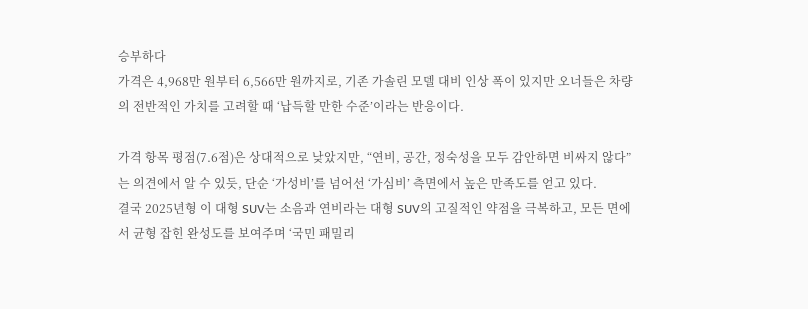승부하다
가격은 4,968만 원부터 6,566만 원까지로, 기존 가솔린 모델 대비 인상 폭이 있지만 오너들은 차량의 전반적인 가치를 고려할 때 ‘납득할 만한 수준’이라는 반응이다.

가격 항목 평점(7.6점)은 상대적으로 낮았지만, “연비, 공간, 정숙성을 모두 감안하면 비싸지 않다”는 의견에서 알 수 있듯, 단순 ‘가성비’를 넘어선 ‘가심비’ 측면에서 높은 만족도를 얻고 있다.
결국 2025년형 이 대형 SUV는 소음과 연비라는 대형 SUV의 고질적인 약점을 극복하고, 모든 면에서 균형 잡힌 완성도를 보여주며 ‘국민 패밀리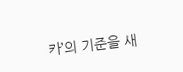카’의 기준을 새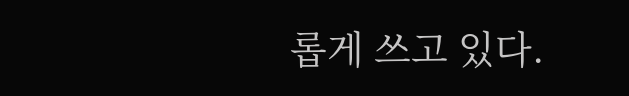롭게 쓰고 있다.